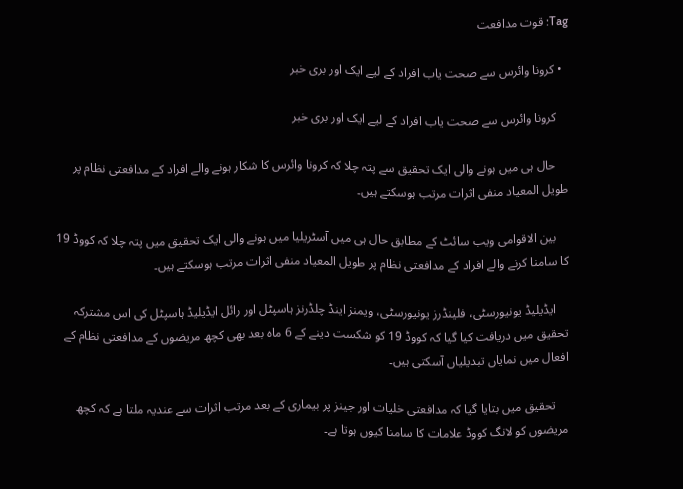Tag: قوت مدافعت

  • کرونا وائرس سے صحت یاب افراد کے لیے ایک اور بری خبر

    کرونا وائرس سے صحت یاب افراد کے لیے ایک اور بری خبر

    حال ہی میں ہونے والی ایک تحقیق سے پتہ چلا کہ کرونا وائرس کا شکار ہونے والے افراد کے مدافعتی نظام پر طویل المعیاد منفی اثرات مرتب ہوسکتے ہیں۔

    بین الاقوامی ویب سائٹ کے مطابق حال ہی میں آسٹریلیا میں ہونے والی ایک تحقیق میں پتہ چلا کہ کووڈ 19 کا سامنا کرنے والے افراد کے مدافعتی نظام پر طویل المعیاد منفی اثرات مرتب ہوسکتے ہیں۔

    ایڈیلیڈ یونیورسٹی، فلینڈرز یونیورسٹی، ویمنز اینڈ چلڈرنز ہاسپٹل اور رائل ایڈیلیڈ ہاسپٹل کی اس مشترکہ تحقیق میں دریافت کیا گیا کہ کووڈ 19 کو شکست دینے کے 6 ماہ بعد بھی کچھ مریضوں کے مدافعتی نظام کے افعال میں نمایاں تبدیلیاں آسکتی ہیں۔

    تحقیق میں بتایا گیا کہ مدافعتی خلیات اور جینز پر بیماری کے بعد مرتب اثرات سے عندیہ ملتا ہے کہ کچھ مریضوں کو لانگ کووڈ علامات کا سامنا کیوں ہوتا ہے۔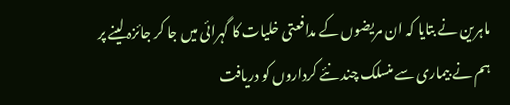ماہرین نے بتایا کہ ان مریضوں کے مدافعتی خلیات کا گہرائی میں جا کر جائزہ لینے پر ہم نے بیماری سے منسلک چند نئے کرداروں کو دریافت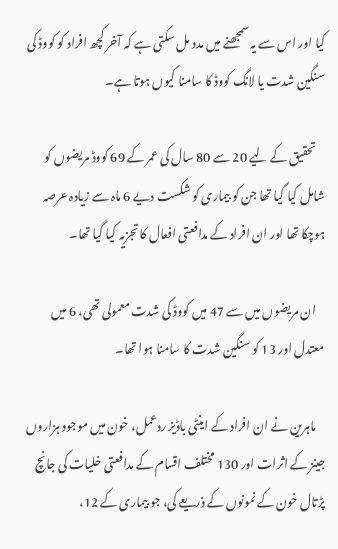کیا اور اس سے یہ سمجھنے میں مدد مل سکتی ہے کہ آخر کچھ افراد کو کووڈ کی سنگین شدت یا لانگ کووڈ کا سامنا کیوں ہوتا ہے۔

    تحقیق کے لیے 20 سے 80 سال کی عمر کے 69 کووڈ مریضوں کو شامل کیا گیا تھا جن کو بیماری کو شکست دیے 6 ماہ سے زیادہ عرصہ ہوچکا تھا اور ان افراد کے مدافعتی افعال کا تجزیہ کیا گیا تھا۔

    ان مریضوں میں سے 47 میں کووڈ کی شدت معمولی تھی، 6 میں معتدل اور 13 کو سنگین شدت کا سامنا ہوا تھا۔

    ماہرین نے ان افراد کے اینٹی باڈیز ردعمل، خون میں موجود ہزاروں جینز کے اثرات اور 130 مختلف اقسام کے مدافعتی خلیات کی جانچ پڑتال خون کے نمونوں کے ذریعے کی، جو بیماری کے 12،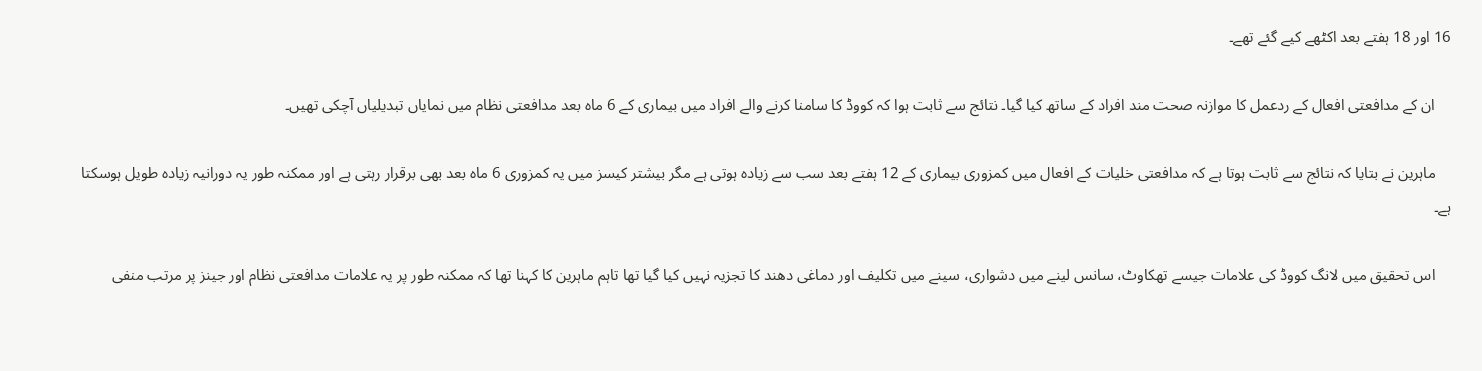16 اور 18 ہفتے بعد اکٹھے کیے گئے تھے۔

    ان کے مدافعتی افعال کے ردعمل کا موازنہ صحت مند افراد کے ساتھ کیا گیا۔ نتائج سے ثابت ہوا کہ کووڈ کا سامنا کرنے والے افراد میں بیماری کے 6 ماہ بعد مدافعتی نظام میں نمایاں تبدیلیاں آچکی تھیں۔

    ماہرین نے بتایا کہ نتائج سے ثابت ہوتا ہے کہ مدافعتی خلیات کے افعال میں کمزوری بیماری کے 12 ہفتے بعد سب سے زیادہ ہوتی ہے مگر بیشتر کیسز میں یہ کمزوری 6 ماہ بعد بھی برقرار رہتی ہے اور ممکنہ طور یہ دورانیہ زیادہ طویل ہوسکتا ہے۔

    اس تحقیق میں لانگ کووڈ کی علامات جیسے تھکاوٹ، سانس لینے میں دشواری، سینے میں تکلیف اور دماغی دھند کا تجزیہ نہیں کیا گیا تھا تاہم ماہرین کا کہنا تھا کہ ممکنہ طور پر یہ علامات مدافعتی نظام اور جینز پر مرتب منفی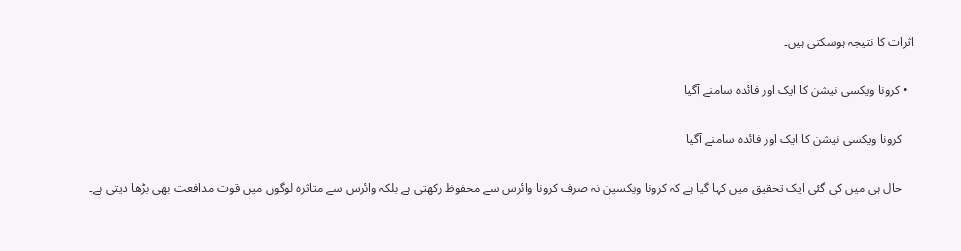اثرات کا نتیجہ ہوسکتی ہیں۔

  • کرونا ویکسی نیشن کا ایک اور فائدہ سامنے آگیا

    کرونا ویکسی نیشن کا ایک اور فائدہ سامنے آگیا

    حال ہی میں کی گئی ایک تحقیق میں کہا گیا ہے کہ کرونا ویکسین نہ صرف کرونا وائرس سے محفوظ رکھتی ہے بلکہ وائرس سے متاثرہ لوگوں میں قوت مدافعت بھی بڑھا دیتی ہے۔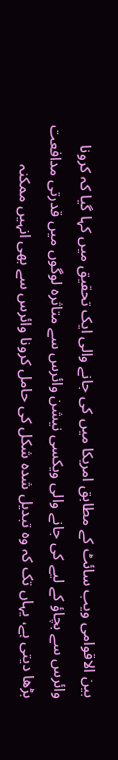بین الاقوامی ویب سائٹ کے مطابق امریکا میں کی جانے والی ایک تحقیق میں کہا گیا کہ کرونا وائرس سے بچاؤ کے لیے کی جانے والی ویکسی نیشن وائرس سے متاثرہ لوگوں میں قدرتی مدافعت بڑھا دیتی ہے، یہاں تک کہ وہ تبدیل شدہ شکل کی حامل کرونا وائرس سے بھی انہیں ممکنہ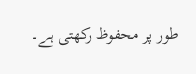طور پر محفوظ رکھتی ہے۔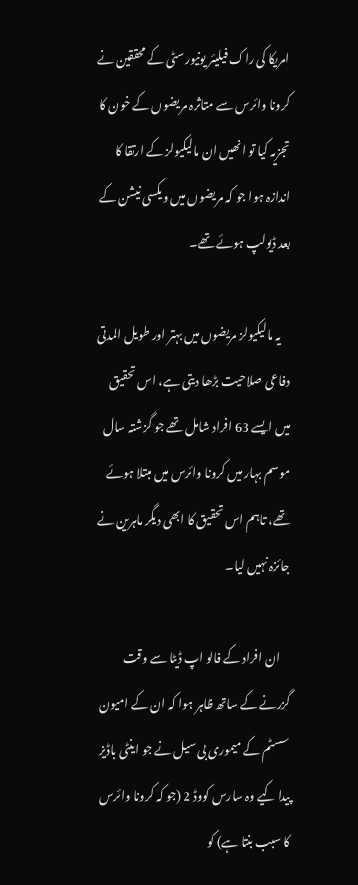امریکا کی راک فیلیئر یونیورسٹی کے محققین نے کرونا وائرس سے متاثرہ مریضوں کے خون کا تجزیہ کیا تو انھیں ان مالیکیولز کے ارتقا کا اندازہ ہوا جو کہ مریضوں میں ویکسی نیشن کے بعد ڈیولپ ہوئے تھے۔

    یہ مالیکیولز مریضوں میں بہتر اور طویل المدتی دفاعی صلاحیت بڑھا دیتی ہے، اس تحقیق میں ایسے 63 افراد شامل تھے جو گزشتہ سال موسم بہار میں کرونا وائرس میں مبتلا ہوئے تھے، تاہم اس تحقیق کا ابھی دیگر ماہرین نے جائزہ نہیں لیا۔

    ان افراد کے فالو اپ ڈیٹا سے وقت گزرنے کے ساتھ ظاہر ہوا کہ ان کے امیون سسٹم کے میموری بی سیل نے جو اینٹی باڈیز پیدا کیے وہ سارس کووڈ 2 (جو کہ کرونا وائرس کا سبب بنتا ہے) کو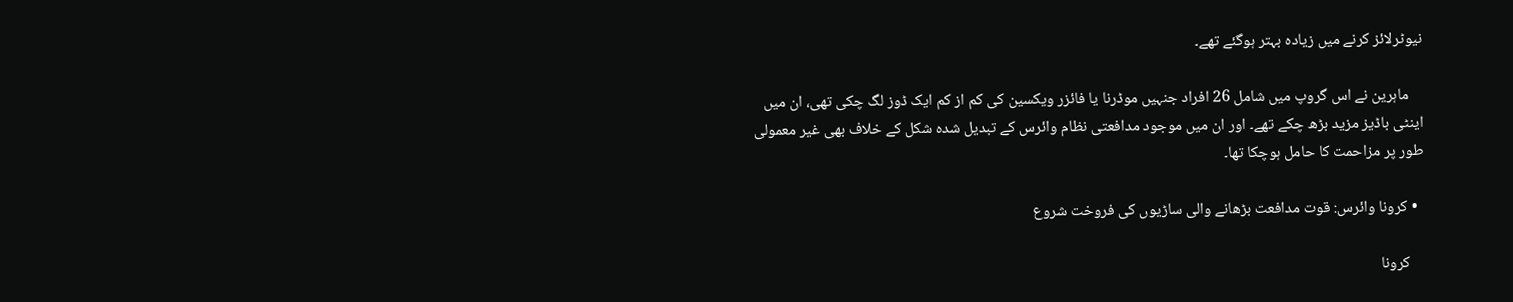نیوٹرلائز کرنے میں زیادہ بہتر ہوگئے تھے۔

    ماہرین نے اس گروپ میں شامل 26 افراد جنہیں موڈرنا یا فائزر ویکسین کی کم از کم ایک ڈوز لگ چکی تھی، ان میں اینٹی باڈیز مزید بڑھ چکے تھے۔ اور ان میں موجود مدافعتی نظام وائرس کے تبدیل شدہ شکل کے خلاف بھی غیر معمولی طور پر مزاحمت کا حامل ہوچکا تھا۔

  • کرونا وائرس: قوت مدافعت بڑھانے والی ساڑیوں کی فروخت شروع

    کرونا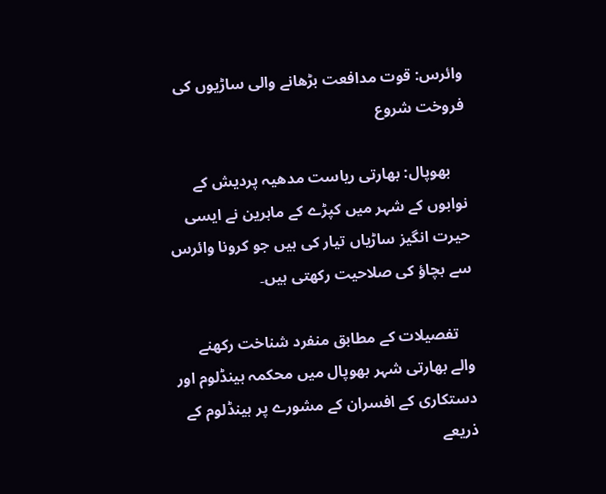وائرس: قوت مدافعت بڑھانے والی ساڑیوں کی فروخت شروع

    بھوپال: بھارتی ریاست مدھیہ پردیش کے نوابوں کے شہر میں کپڑے کے ماہرین نے ایسی حیرت انگیز ساڑیاں تیار کی ہیں جو کرونا وائرس سے بچاؤ کی صلاحیت رکھتی ہیں۔

    تفصیلات کے مطابق منفرد شناخت رکھنے والے بھارتی شہر بھوپال میں محکمہ ہینڈلوم اور دستکاری کے افسران کے مشورے پر ہینڈلوم کے ذریعے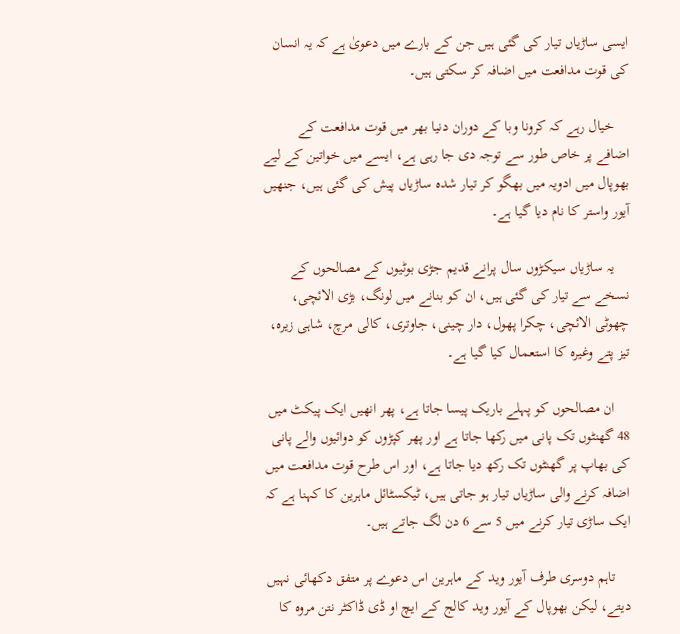ایسی ساڑیاں تیار کی گئی ہیں جن کے بارے میں دعویٰ ہے کہ یہ انسان کی قوت مدافعت میں اضافہ کر سکتی ہیں۔

    خیال رہے کہ کرونا وبا کے دوران دنیا بھر میں قوت مدافعت کے اضافے پر خاص طور سے توجہ دی جا رہی ہے، ایسے میں خواتین کے لیے بھوپال میں ادویہ میں بھگو کر تیار شدہ ساڑیاں پیش کی گئی ہیں، جنھیں آیور واستر کا نام دیا گیا ہے۔

    یہ ساڑیاں سیکڑوں سال پرانے قدیم جڑی بوٹیوں کے مصالحوں کے نسخے سے تیار کی گئی ہیں، ان کو بنانے میں لونگ، بڑی الائچی، چھوٹی الائچی، چکرا پھول، دار چینی، جاوتری، کالی مرچ، شاہی زیرہ، تیز پتے وغیرہ کا استعمال کیا گیا ہے۔

    ان مصالحوں کو پہلے باریک پیسا جاتا ہے، پھر انھیں ایک پیکٹ میں 48 گھنٹوں تک پانی میں رکھا جاتا ہے اور پھر کپڑوں کو دوائیوں والے پانی کی بھاپ پر گھنٹوں تک رکھ دیا جاتا ہے، اور اس طرح قوت مدافعت میں اضافہ کرنے والی ساڑیاں تیار ہو جاتی ہیں، ٹیکسٹائل ماہرین کا کہنا ہے کہ ایک ساڑی تیار کرنے میں 5 سے 6 دن لگ جاتے ہیں۔

    تاہم دوسری طرف آیور وید کے ماہرین اس دعوے پر متفق دکھائی نہیں دیتے، لیکن بھوپال کے آیور وید کالج کے ایچ او ڈی ڈاکٹر نتن مروہ کا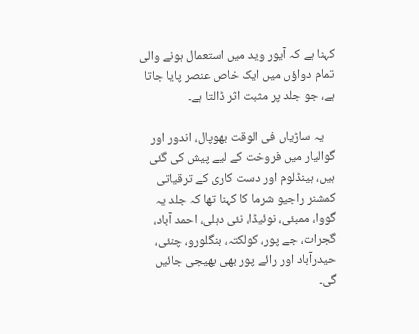کہنا ہے کہ آیور وید میں استعمال ہونے والی تمام دواؤں میں ایک خاص عنصر پایا جاتا ہے، جو جلد پر مثبت اثر ڈالتا ہے۔

    یہ ساڑیاں فی الوقت بھوپال، اندور اور گوالیار میں فروخت کے لیے پیش کی گئی ہیں، ہینڈلوم اور دست کاری کے ترقیاتی کمشنر راجیو شرما کا کہنا تھا کہ جلد یہ گووا، ممبئی، نوئیڈا، نئی دہلی، احمد آباد، گجرات، جے پور، کولکتہ، بنگلورو، چنئی، حیدرآباد اور رائے پور بھی بھیجی جائیں گی۔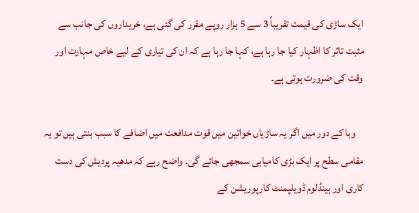ایک ساڑی کی قیمت تقریباً 3 سے 5 ہزار روپے مقرر کی گئی ہے، خریداروں کی جانب سے مثبت تاثر کا اظہار کیا جا رہا ہے، کہا جا رہا ہے کہ ان کی تیاری کے لیے خاص مہارت اور وقت کی ضرورت ہوتی ہے۔

    وبا کے دور میں اگر یہ ساڑیاں خواتین میں قوت مدافعت میں اضافے کا سبب بنتی ہیں تو یہ مقامی سطح پر ایک بڑی کامیابی سمجھی جائے گی۔ واضح رہے کہ مدھیہ پردیش کی دست کاری اور ہینڈلوم ڈویلپمنٹ کارپوریشن کے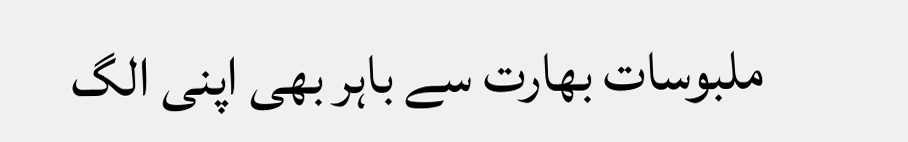ملبوسات بھارت سے باہر بھی اپنی الگ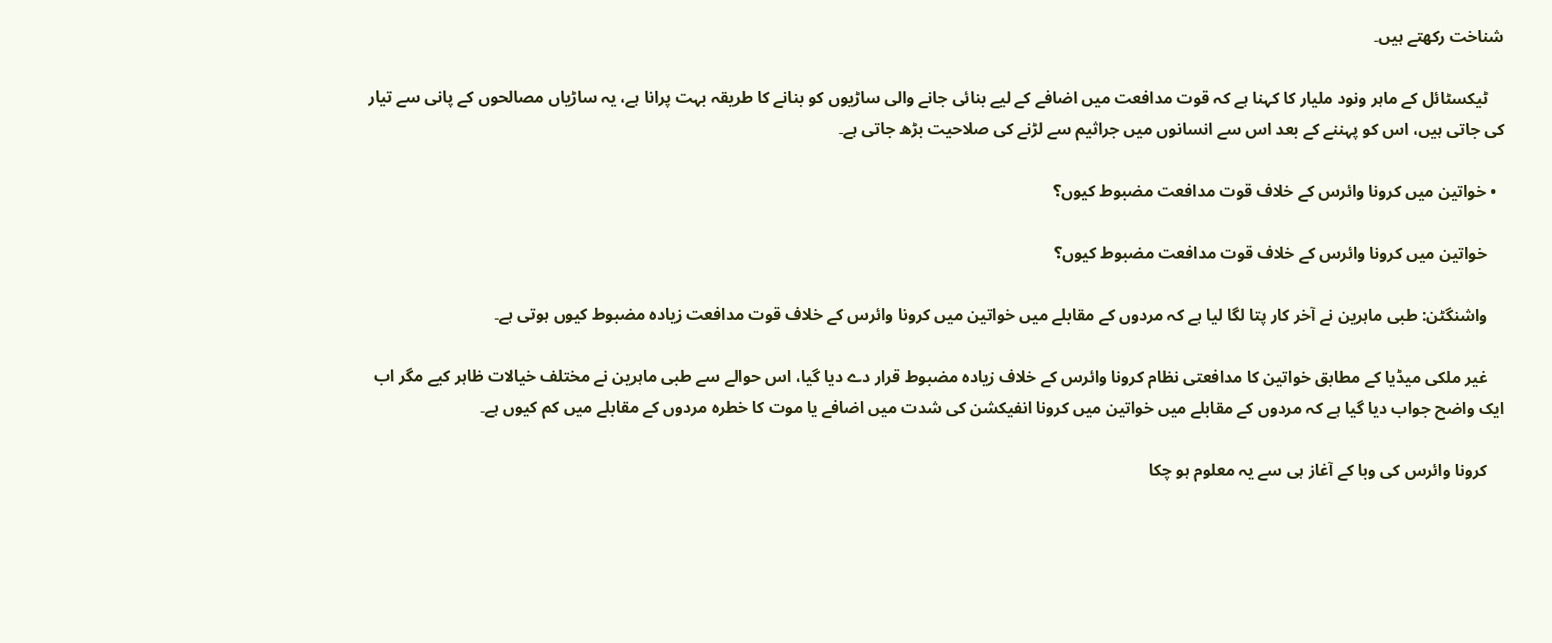شناخت رکھتے ہیں۔

    ٹیکسٹائل کے ماہر ونود ملیار کا کہنا ہے کہ قوت مدافعت میں اضافے کے لیے بنائی جانے والی ساڑیوں کو بنانے کا طریقہ بہت پرانا ہے، یہ ساڑیاں مصالحوں کے پانی سے تیار کی جاتی ہیں، اس کو پہننے کے بعد اس سے انسانوں میں جراثیم سے لڑنے کی صلاحیت بڑھ جاتی ہے۔

  • خواتین میں کرونا وائرس کے خلاف قوت مدافعت مضبوط کیوں؟

    خواتین میں کرونا وائرس کے خلاف قوت مدافعت مضبوط کیوں؟

    واشنگٹن: طبی ماہرین نے آخر کار پتا لگا لیا ہے کہ مردوں کے مقابلے میں خواتین میں کرونا وائرس کے خلاف قوت مدافعت زیادہ مضبوط کیوں ہوتی ہے۔

    غیر ملکی میڈیا کے مطابق خواتین کا مدافعتی نظام کرونا وائرس کے خلاف زیادہ مضبوط قرار دے دیا گیا، اس حوالے سے طبی ماہرین نے مختلف خیالات ظاہر کیے مگر اب ایک واضح جواب دیا گیا ہے کہ مردوں کے مقابلے میں خواتین میں کرونا انفیکشن کی شدت میں اضافے یا موت کا خطرہ مردوں کے مقابلے میں کم کیوں ہے۔

    کرونا وائرس کی وبا کے آغاز ہی سے یہ معلوم ہو چکا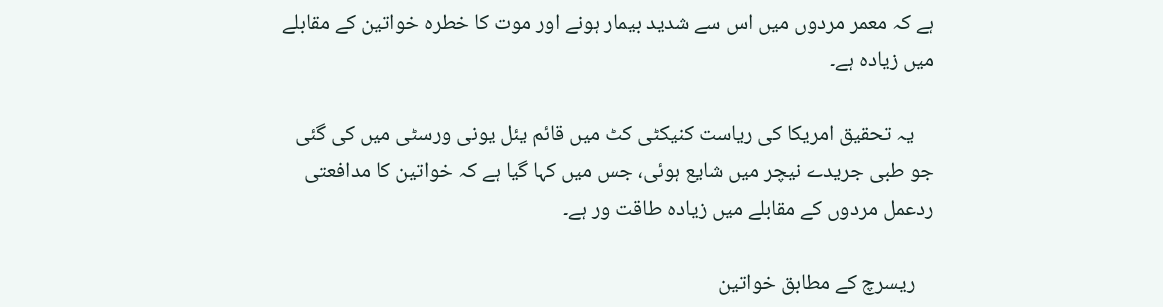ہے کہ معمر مردوں میں اس سے شدید بیمار ہونے اور موت کا خطرہ خواتین کے مقابلے میں زیادہ ہے۔

    یہ تحقیق امریکا کی ریاست کنیکٹی کٹ میں قائم یئل یونی ورسٹی میں کی گئی جو طبی جریدے نیچر میں شایع ہوئی، جس میں کہا گیا ہے کہ خواتین کا مدافعتی ردعمل مردوں کے مقابلے میں زیادہ طاقت ور ہے۔

    ریسرچ کے مطابق خواتین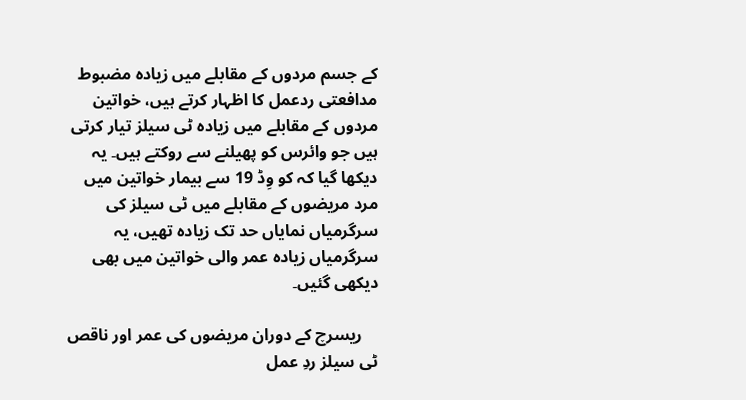کے جسم مردوں کے مقابلے میں زیادہ مضبوط مدافعتی ردعمل کا اظہار کرتے ہیں، خواتین مردوں کے مقابلے میں زیادہ ٹی سیلز تیار کرتی ہیں جو وائرس کو پھیلنے سے روکتے ہیں۔ یہ دیکھا گیا کہ کو وِڈ 19 سے بیمار خواتین میں مرد مریضوں کے مقابلے میں ٹی سیلز کی سرگرمیاں نمایاں حد تک زیادہ تھیں، یہ سرگرمیاں زیادہ عمر والی خواتین میں بھی دیکھی گئیں۔

    ریسرچ کے دوران مریضوں کی عمر اور ناقص ٹی سیلز ردِ عمل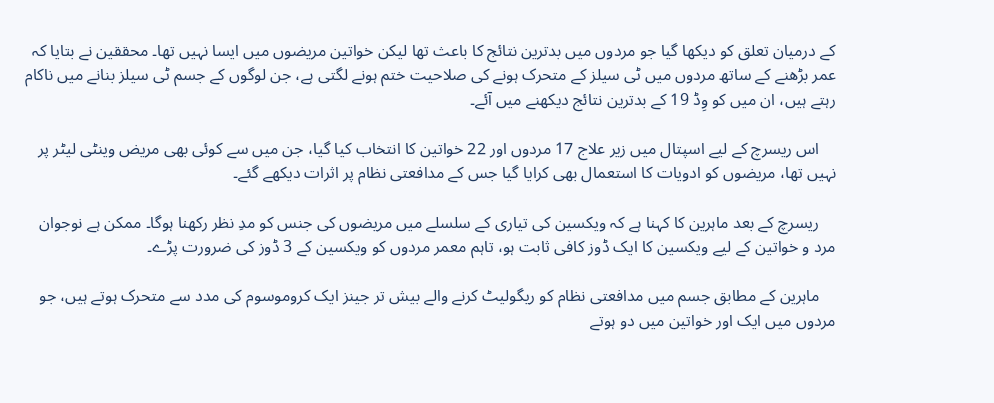کے درمیان تعلق کو دیکھا گیا جو مردوں میں بدترین نتائج کا باعث تھا لیکن خواتین مریضوں میں ایسا نہیں تھا۔ محققین نے بتایا کہ عمر بڑھنے کے ساتھ مردوں میں ٹی سیلز کے متحرک ہونے کی صلاحیت ختم ہونے لگتی ہے، جن لوگوں کے جسم ٹی سیلز بنانے میں ناکام رہتے ہیں، ان میں کو وِڈ 19 کے بدترین نتائج دیکھنے میں آئے۔

    اس ریسرچ کے لیے اسپتال میں زیر علاج 17 مردوں اور 22 خواتین کا انتخاب کیا گیا، جن میں سے کوئی بھی مریض وینٹی لیٹر پر نہیں تھا، مریضوں کو ادویات کا استعمال بھی کرایا گیا جس کے مدافعتی نظام پر اثرات دیکھے گئے۔

    ریسرچ کے بعد ماہرین کا کہنا ہے کہ ویکسین کی تیاری کے سلسلے میں مریضوں کی جنس کو مدِ نظر رکھنا ہوگا۔ ممکن ہے نوجوان مرد و خواتین کے لیے ویکسین کا ایک ڈوز کافی ثابت ہو، تاہم معمر مردوں کو ویکسین کے 3 ڈوز کی ضرورت پڑے۔

    ماہرین کے مطابق جسم میں مدافعتی نظام کو ریگولیٹ کرنے والے بیش تر جینز ایک کروموسوم کی مدد سے متحرک ہوتے ہیں، جو مردوں میں ایک اور خواتین میں دو ہوتے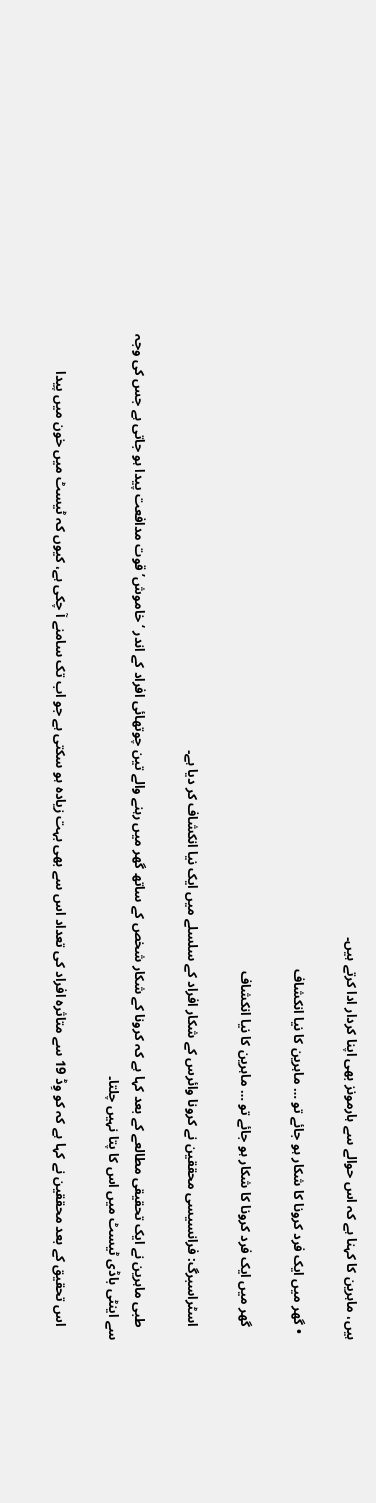ہیں، ماہرین کا کہنا ہے کہ اس حوالے سے ہارمونز بھی اپنا کردار ادا کرتے ہیں۔

  • گھر میں ایک فرد کرونا کا شکار ہو جائے تو … ماہرین کا نیا انکشاف

    گھر میں ایک فرد کرونا کا شکار ہو جائے تو … ماہرین کا نیا انکشاف

    اسٹراسبرگ: فرانسیسی محققین نے کرونا وائرس کے شکار افراد کے سلسلے میں ایک نیا انکشاف کر دیا ہے۔

    طبی ماہرین نے ایک تحقیقی مطالعے کے بعد کہا ہے کہ کرونا کے شکار شخص کے ساتھ گھر میں رہنے والے تین چوتھائی افراد کے اندر ‘خاموش’ قوت مدافعت پیدا ہو جاتی ہے جس کی وجہ سے اینٹی باڈی ٹیسٹ میں اس کا پتا نہیں چلتا۔

    اس تحقیق کے بعد محققین نے کہا ہے کہ کو وِڈ 19 سے متاثرہ افراد کی تعداد اس سے بھی بہت زیادہ ہو سکتی ہے جو اب تک سامنے آ چکی ہے، کیوں کہ ٹیسٹ میں خون میں پیدا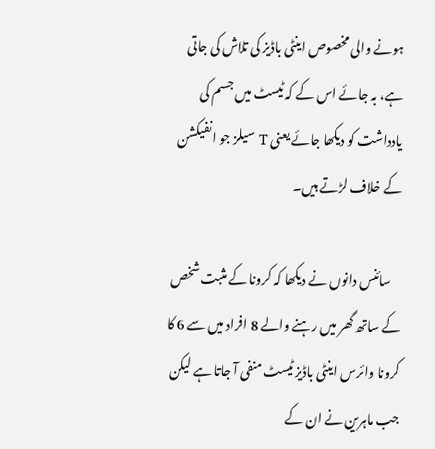ہونے والی مخصوص اینٹی باڈیز کی تلاش کی جاتی ہے، بہ جائے اس کے کہ ٹیسٹ میں جسم کی یادداشت کو دیکھا جائے یعنی T سیلز جو انفیکشن کے خلاف لڑتے ہیں۔

    سائنس دانوں نے دیکھا کہ کرونا کے مثبت شخص کے ساتھ گھر میں رہنے والے 8 افراد میں سے 6 کا کرونا وائرس اینٹی باڈیز ٹیسٹ منفی آ جاتا ہے لیکن جب ماہرین نے ان کے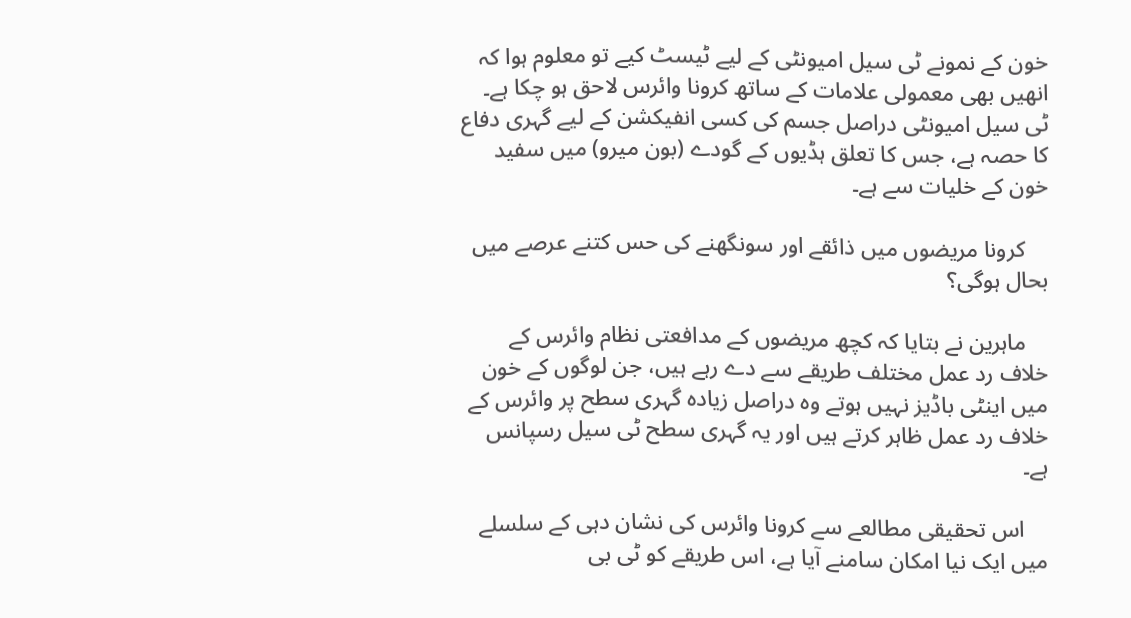خون کے نمونے ٹی سیل امیونٹی کے لیے ٹیسٹ کیے تو معلوم ہوا کہ انھیں بھی معمولی علامات کے ساتھ کرونا وائرس لاحق ہو چکا ہے۔ ٹی سیل امیونٹی دراصل جسم کی کسی انفیکشن کے لیے گہری دفاع کا حصہ ہے، جس کا تعلق ہڈیوں کے گودے (بون میرو) میں سفید خون کے خلیات سے ہے۔

    کرونا مریضوں میں ذائقے اور سونگھنے کی حس کتنے عرصے میں بحال ہوگی؟

    ماہرین نے بتایا کہ کچھ مریضوں کے مدافعتی نظام وائرس کے خلاف رد عمل مختلف طریقے سے دے رہے ہیں، جن لوگوں کے خون میں اینٹی باڈیز نہیں ہوتے وہ دراصل زیادہ گہری سطح پر وائرس کے خلاف رد عمل ظاہر کرتے ہیں اور یہ گہری سطح ٹی سیل رسپانس ہے۔

    اس تحقیقی مطالعے سے کرونا وائرس کی نشان دہی کے سلسلے میں ایک نیا امکان سامنے آیا ہے، اس طریقے کو ٹی بی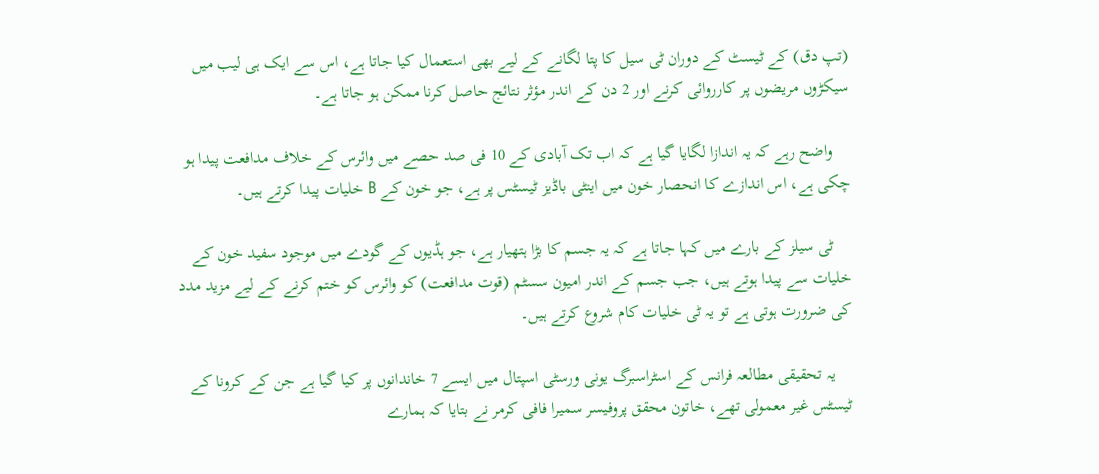(تپ دق) کے ٹیسٹ کے دوران ٹی سیل کا پتا لگانے کے لیے بھی استعمال کیا جاتا ہے، اس سے ایک ہی لیب میں سیکڑوں مریضوں پر کارروائی کرنے اور 2 دن کے اندر مؤثر نتائج حاصل کرنا ممکن ہو جاتا ہے۔

    واضح رہے کہ یہ اندازا لگایا گیا ہے کہ اب تک آبادی کے 10 فی صد حصے میں وائرس کے خلاف مدافعت پیدا ہو چکی ہے، اس اندازے کا انحصار خون میں اینٹی باڈیز ٹیسٹس پر ہے، جو خون کے B خلیات پیدا کرتے ہیں۔

    ٹی سیلز کے بارے میں کہا جاتا ہے کہ یہ جسم کا بڑا ہتھیار ہے، جو ہڈیوں کے گودے میں موجود سفید خون کے خلیات سے پیدا ہوتے ہیں، جب جسم کے اندر امیون سسٹم (قوت مدافعت) کو وائرس کو ختم کرنے کے لیے مزید مدد کی ضرورت ہوتی ہے تو یہ ٹی خلیات کام شروع کرتے ہیں۔

    یہ تحقیقی مطالعہ فرانس کے اسٹراسبرگ یونی ورسٹی اسپتال میں ایسے 7 خاندانوں پر کیا گیا ہے جن کے کرونا کے ٹیسٹس غیر معمولی تھے، خاتون محقق پروفیسر سمیرا فافی کرمر نے بتایا کہ ہمارے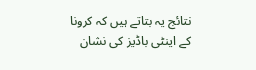نتائج یہ بتاتے ہیں کہ کرونا کے اینٹی باڈیز کی نشان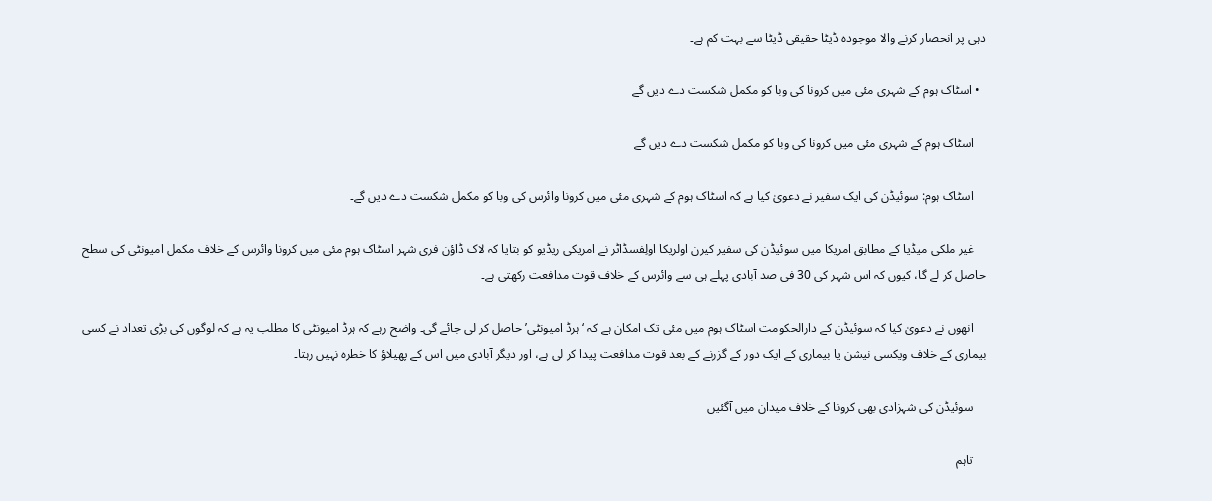دہی پر انحصار کرنے والا موجودہ ڈیٹا حقیقی ڈیٹا سے بہت کم ہے۔

  • اسٹاک ہوم کے شہری مئی میں کرونا کی وبا کو مکمل شکست دے دیں گے

    اسٹاک ہوم کے شہری مئی میں کرونا کی وبا کو مکمل شکست دے دیں گے

    اسٹاک ہوم: سوئیڈن کی ایک سفیر نے دعویٰ کیا ہے کہ اسٹاک ہوم کے شہری مئی میں کرونا وائرس کی وبا کو مکمل شکست دے دیں گے۔

    غیر ملکی میڈیا کے مطابق امریکا میں سوئیڈن کی سفیر کیرن اولریکا اولِفسڈاٹر نے امریکی ریڈیو کو بتایا کہ لاک ڈاؤن فری شہر اسٹاک ہوم مئی میں کرونا وائرس کے خلاف مکمل امیونٹی کی سطح حاصل کر لے گا، کیوں کہ اس شہر کی 30 فی صد آبادی پہلے ہی سے وائرس کے خلاف قوت مدافعت رکھتی ہے۔

    انھوں نے دعویٰ کیا کہ سوئیڈن کے دارالحکومت اسٹاک ہوم میں مئی تک امکان ہے کہ ‘ہرڈ امیونٹی’ حاصل کر لی جائے گی۔ واضح رہے کہ ہرڈ امیونٹی کا مطلب یہ ہے کہ لوگوں کی بڑی تعداد نے کسی بیماری کے خلاف ویکسی نیشن یا بیماری کے ایک دور کے گزرنے کے بعد قوت مدافعت پیدا کر لی ہے، اور دیگر آبادی میں اس کے پھیلاؤ کا خطرہ نہیں رہتا۔

    سوئیڈن کی شہزادی بھی کرونا کے خلاف میدان میں آگئیں

    تاہم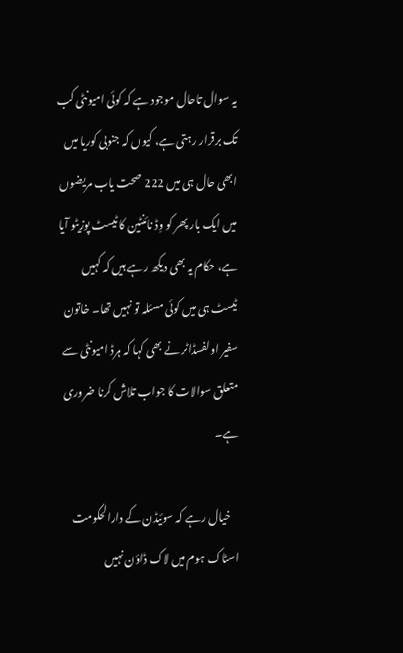یہ سوال تاحال موجود ہے کہ کوئی امیونٹی کب تک برقرار رہتی ہے، کیوں کہ جنوبی کوریا میں ابھی حال ہی میں 222 صحت یاب مریضوں میں ایک بار پھر کو وِڈ نائنٹین کا ٹیسٹ پوزیٹو آیا ہے، حکام یہ بھی دیکھ رہے ہیں کہ کہیں ٹیسٹ ہی میں کوئی مسئلہ تو نہیں تھا۔ خاتون سفیر اولفسڈاٹر نے بھی کہا کہ ہرڈ امیونٹی سے متعلق سوالات کا جواب تلاش کرنا ضروری ہے۔

    خیال رہے کہ سوئیڈن کے دارالحکومت اسٹاک ہوم میں لاک ڈاؤن نہیں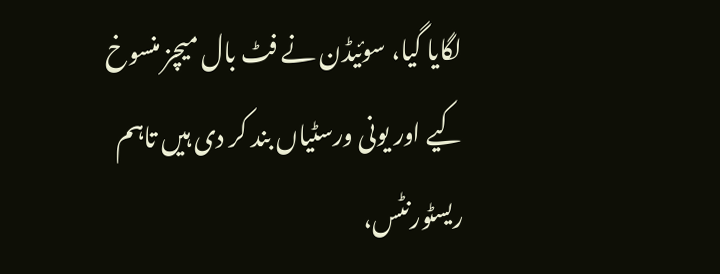لگایا گیا، سوئیڈن نے فٹ بال میچز منسوخ کیے اور یونی ورسٹیاں بند کر دی ہیں تاہم ریسٹورنٹس،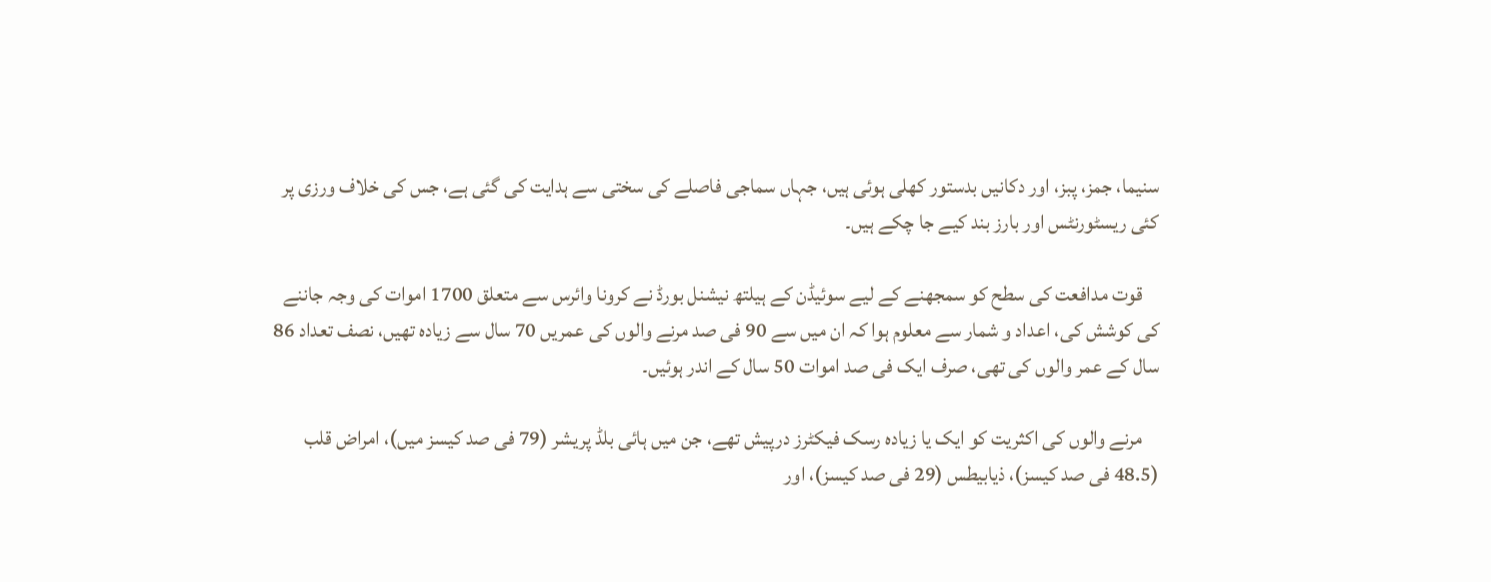سنیما، جمز، پبز، اور دکانیں بدستور کھلی ہوئی ہیں، جہاں سماجی فاصلے کی سختی سے ہدایت کی گئی ہے، جس کی خلاف ورزی پر کئی ریسٹورنٹس اور بارز بند کیے جا چکے ہیں۔

    قوت مدافعت کی سطح کو سمجھنے کے لیے سوئیڈن کے ہیلتھ نیشنل بورڈ نے کرونا وائرس سے متعلق 1700 اموات کی وجہ جاننے کی کوشش کی، اعداد و شمار سے معلوم ہوا کہ ان میں سے 90 فی صد مرنے والوں کی عمریں 70 سال سے زیادہ تھیں، نصف تعداد 86 سال کے عمر والوں کی تھی، صرف ایک فی صد اموات 50 سال کے اندر ہوئیں۔

    مرنے والوں کی اکثریت کو ایک یا زیادہ رسک فیکٹرز درپیش تھے، جن میں ہائی بلڈ پریشر (79 فی صد کیسز میں)، امراض قلب (48.5 فی صد کیسز)، ذیابیطس (29 فی صد کیسز)، اور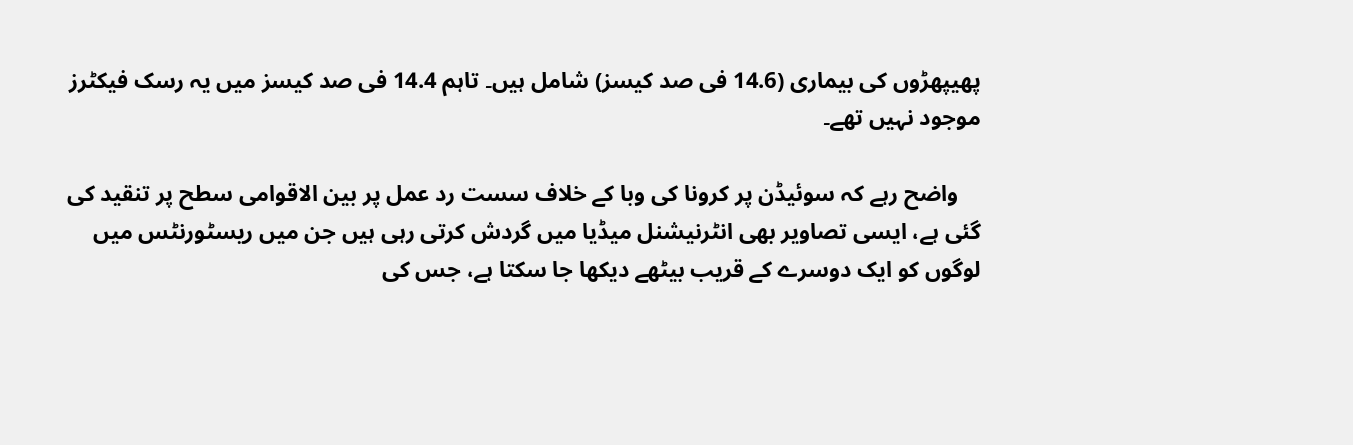پھیپھڑوں کی بیماری (14.6 فی صد کیسز) شامل ہیں۔ تاہم 14.4 فی صد کیسز میں یہ رسک فیکٹرز موجود نہیں تھے۔

    واضح رہے کہ سوئیڈن پر کرونا کی وبا کے خلاف سست رد عمل پر بین الاقوامی سطح پر تنقید کی گئی ہے، ایسی تصاویر بھی انٹرنیشنل میڈیا میں گردش کرتی رہی ہیں جن میں ریسٹورنٹس میں لوگوں کو ایک دوسرے کے قریب بیٹھے دیکھا جا سکتا ہے، جس کی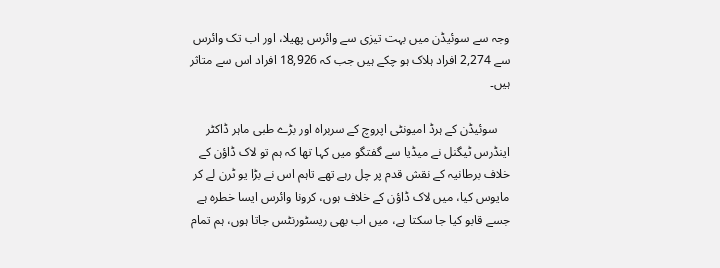وجہ سے سوئیڈن میں بہت تیزی سے وائرس پھیلا، اور اب تک وائرس سے 2,274 افراد ہلاک ہو چکے ہیں جب کہ 18,926 افراد اس سے متاثر ہیں۔

    سوئیڈن کے ہرڈ امیونٹی اپروچ کے سربراہ اور بڑے طبی ماہر ڈاکٹر اینڈرس ٹیگنل نے میڈیا سے گفتگو میں کہا تھا کہ ہم تو لاک ڈاؤن کے خلاف برطانیہ کے نقش قدم پر چل رہے تھے تاہم اس نے بڑا یو ٹرن لے کر مایوس کیا، میں لاک ڈاؤن کے خلاف ہوں، کرونا وائرس ایسا خطرہ ہے جسے قابو کیا جا سکتا ہے، میں اب بھی ریسٹورنٹس جاتا ہوں، ہم تمام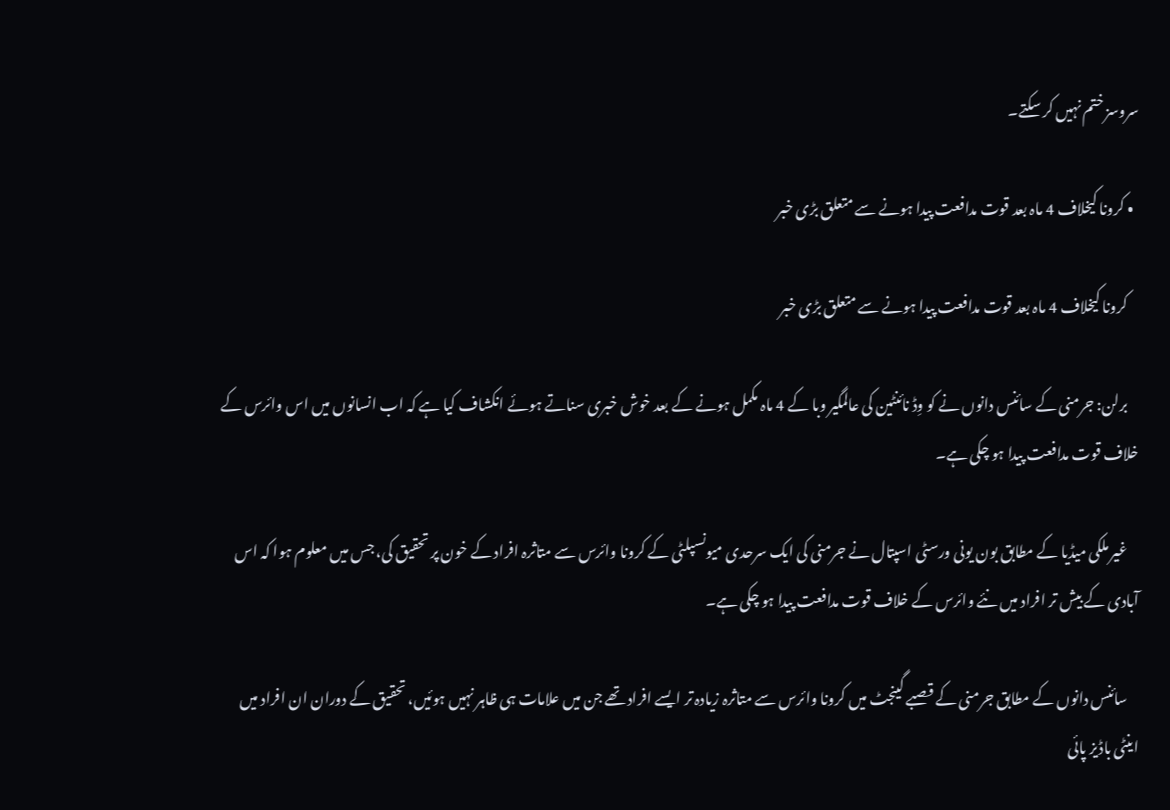سروسز ختم نہیں کر سکتے۔

  • کرونا کیخلاف 4 ماہ بعد قوت مدافعت پیدا ہونے سے متعلق بڑی خبر

    کرونا کیخلاف 4 ماہ بعد قوت مدافعت پیدا ہونے سے متعلق بڑی خبر

    برلن: جرمنی کے سائنس دانوں نے کو وِڈ نائنٹین کی عالمگیر وبا کے 4 ماہ مکمل ہونے کے بعد خوش خبری سناتے ہوئے انکشاف کیا ہے کہ اب انسانوں میں اس وائرس کے خلاف قوت مدافعت پیدا ہو چکی ہے۔

    غیر ملکی میڈیا کے مطابق بون یونی ورسٹی اسپتال نے جرمنی کی ایک سرحدی میونسپلٹی کے کرونا وائرس سے متاثرہ افراد کے خون پر تحقیق کی، جس میں معلوم ہوا کہ اس آبادی کے بیش تر افراد میں نئے وائرس کے خلاف قوت مدافعت پیدا ہو چکی ہے۔

    سائنس دانوں کے مطابق جرمنی کے قصبے گینجٹ میں کرونا وائرس سے متاثرہ زیادہ تر ایسے افراد تھے جن میں علامات ہی ظاہر نہیں ہوئیں، تحقیق کے دوران ان افراد میں اینٹی باڈیز پائی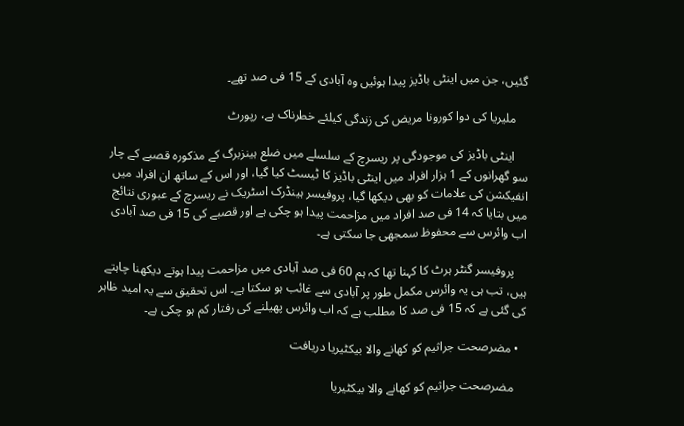گئیں، جن میں اینٹی باڈیز پیدا ہوئیں وہ آبادی کے 15 فی صد تھے۔

    ملیریا کی دوا کورونا مریض کی زندگی کیلئے خطرناک ہے، رپورٹ

    اینٹی باڈیز کی موجودگی پر ریسرچ کے سلسلے میں ضلع ہینزبرگ کے مذکورہ قصبے کے چار سو گھرانوں کے 1 ہزار افراد میں اینٹی باڈیز کا ٹیسٹ کیا گیا، اور اس کے ساتھ ان افراد میں انفیکشن کی علامات کو بھی دیکھا گیا، پروفیسر ہینڈرک اسٹریک نے ریسرچ کے عبوری نتائج میں بتایا کہ 14 فی صد افراد میں مزاحمت پیدا ہو چکی ہے اور قصبے کی 15 فی صد آبادی اب وائرس سے محفوظ سمجھی جا سکتی ہے۔

    پروفیسر گنٹر ہرٹ کا کہنا تھا کہ ہم 60 فی صد آبادی میں مزاحمت پیدا ہوتے دیکھنا چاہتے ہیں، تب ہی یہ وائرس مکمل طور پر آبادی سے غائب ہو سکتا ہے۔ اس تحقیق سے یہ امید ظاہر کی گئی ہے کہ 15 فی صد کا مطلب ہے کہ اب وائرس پھیلنے کی رفتار کم ہو چکی ہے۔

  • مضرصحت جراثیم کو کھانے والا بیکٹیریا دریافت

    مضرصحت جراثیم کو کھانے والا بیکٹیریا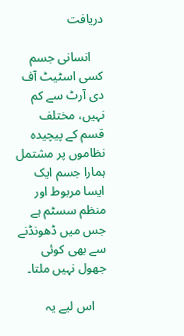دریافت

    انسانی جسم کسی اسٹیٹ آف دی آرٹ سے کم نہیں، مختلف قسم کے پیچیدہ نظاموں پر مشتمل ہمارا جسم ایک ایسا مربوط اور منظم سسٹم ہے جس میں ڈھونڈنے سے بھی کوئی جھول نہیں ملتا۔

    اس لیے یہ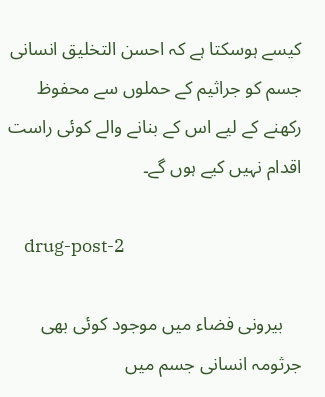کیسے ہوسکتا ہے کہ احسن التخلیق انسانی جسم کو جراثیم کے حملوں سے محفوظ رکھنے کے لیے اس کے بنانے والے کوئی راست اقدام نہیں کیے ہوں گے۔

    drug-post-2

    بیرونی فضاء میں موجود کوئی بھی جرثومہ انسانی جسم میں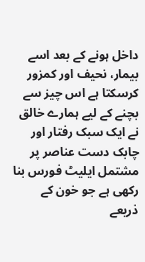داخل ہونے کے بعد اسے بیمار، نحیف اور کمزور کرسکتا ہے اس چیز سے بچنے کے لیے ہمارے خالق نے ایک سبک رفتار اور چابک دست عناصر پر مشتمل ایلیٹ فورس بنا رکھی ہے جو خون کے ذریعے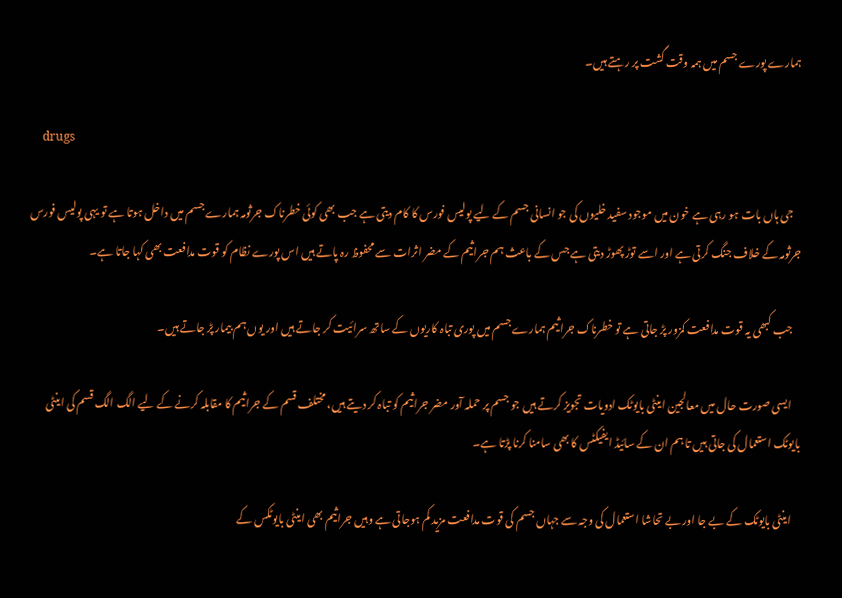ہمارے پورے جسم میں ہمہ وقت گشت پر رہتے ہیں۔

    drugs

    جی ہاں بات ہو رہی ہے خون میں موجود سفید خلیوں کی جو انسانی جسم کے لیے پولیس فورس کا کام دیتی ہے جب بھی کوئی خطرناک جرثومہ ہمارے جسم میں داخل ہوتا ہے تو یہی پولیس فورس جرثومہ کے خلاف جنگ کرتی ہے اور اسے توڑ پھوڑ دیتی ہے جس کے باعث ہم جراثیم کے مضر اثرات سے محفوظ رہ پاتے ہیں اس پورے نظام کو قوت مدافعت بھی کہا جاتا ہے۔

    جب کبھی یہ قوت مدافعت کمزور پڑ جاتی ہے تو خطرناک جراثیم ہمارے جسم میں پوری تباہ کاریوں کے ساتھ سرائیت کر جاتے ہیں اور یوں ہم بیمار پڑ جاتے ہیں۔

    ایسی صورت حال میں معالجین اینٹی بایوٹک ادویات تجویز کرتے ہیں جو جسم پر حملہ آور مضر جراثیم کو تباہ کر دیتے ہیں، مختلف قسم کے جراثیم کا مقابلہ کرنے کے لیے الگ الگ قسم کی اینٹی بایوٹک استعمال کی جاتی ہیں تا ہم ان کے سائیڈ ایفیکٹس کا بھی سامنا کرنا پڑتا ہے۔

    اینٹی بایوٹک کے بے جا اور بے تحاشا استعمال کی وجہ سے جہاں جسم کی قوت مدافعت مزید کم ہوجاتی ہے وہیں جراثیم بھی اینٹی بایوٹکس کے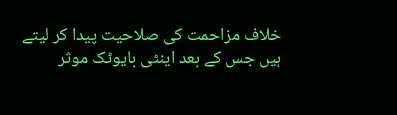خلاف مزاحمت کی صلاحیت پیدا کر لیتے ہیں جس کے بعد اینٹی بایوٹک موثر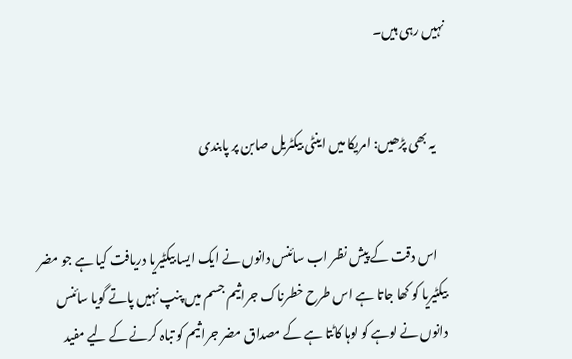نہیں رہی ہیں۔


    یہ بھی پڑھیں: امریکا میں اینٹی بیکٹریل صابن پر پابندی


    اس دقت کے پیش نظر اب سائنس دانوں نے ایک ایسا بیکٹیریا دریافت کیا ہے جو مضر بیکٹیریا کو کھا جاتا ہے اس طرح خطرناک جراثیم جسم میں پنپ نہیں پاتے گویا سائنس دانوں نے لوہے کو لوہا کاٹتا ہے کے مصداق مضر جراثیم کو تباہ کرنے کے لیے مفید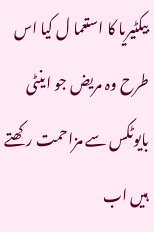بیکٹیریا کا استعما ل کیا اس طرح وہ مریض جو اینٹی بایوٹکس سے مزاحمت رکھتے ہیں اب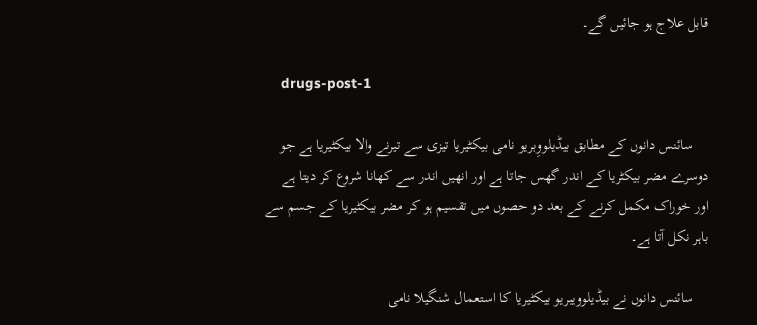قابل علاج ہو جائیں گے۔

    drugs-post-1

    سائنس دانوں کے مطابق بیڈیلووِبریو نامی بیکٹیریا تیزی سے تیرنے والا بیکٹیریا ہے جو دوسرے مضر بیکٹریا کے اندر گھس جاتا ہے اور انھیں اندر سے کھانا شروع کر دیتا ہے اور خوراک مکمل کرنے کے بعد دو حصوں میں تقسیم ہو کر مضر بیکٹیریا کے جسم سے باہر نکل آتا ہے۔

    سائنس دانوں نے بیڈیلوویبریو بیکٹیریا کا استعمال شنگیلا نامی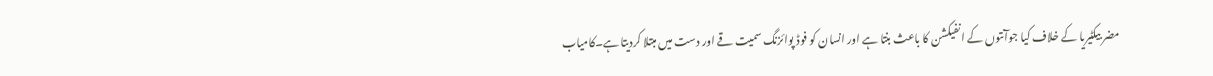مضر بیکٹیریا کے خلاف کیا جوآنتوں کے انفیکشن کا باعث بنتا ہے اور انسان کو فوڈ پوائزنگ سمیت قے اور دست میں مبتلا کردیتا ہے۔کامیاب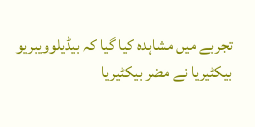تجربے میں مشاہدہ کیا گیا کہ بیڈیلوویبریو بیکٹیریا نے مضر بیکٹیریا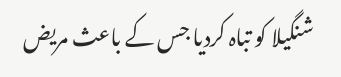شنگیلا کو تباہ کردیا جس کے باعث مریض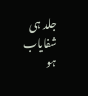جلد ہی شفایاب ہو